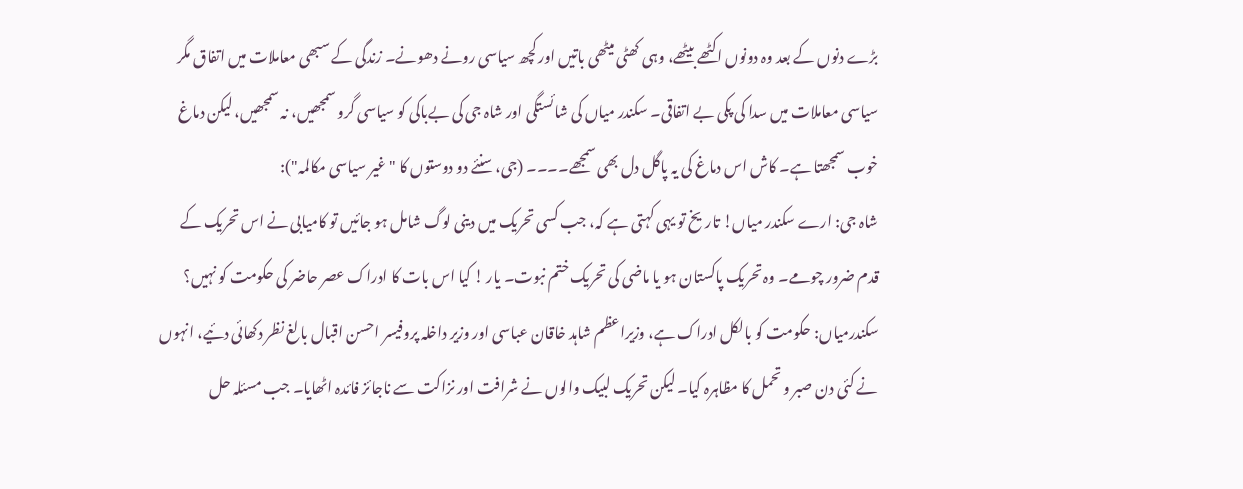بڑے دنوں کے بعد وہ دونوں اکٹھے بیٹھے، وہی کھٹی میٹھی باتیں اور کچھ سیاسی رونے دھونے۔ زندگی کے سبھی معاملات میں اتفاق مگر سیاسی معاملات میں سدا کی پکی بے اتفاقی۔ سکندر میاں کی شائستگی اور شاہ جی کی بےباکی کو سیاسی گرو سمجھیں، نہ سمجھیں، لیکن دماغ خوب سمجھتا ہے۔ کاش اس دماغ کی یہ پاگل دل بھی سمجھے۔۔۔۔ (جی، سنئے دو دوستوں کا "غیر سیاسی مکالمہ"):
شاہ جی: ارے سکندر میاں! تاریخ تو یہی کہتی ہے کہ، جب کسی تحریک میں دینی لوگ شامل ہو جائیں تو کامیابی نے اس تحریک کے قدم ضرور چومے۔ وہ تحریک پاکستان ہو یا ماضی کی تحریک ختم نبوت۔ یار ! کیا اس بات کا ادراک عصر حاضر کی حکومت کو نہیں؟
سکندرمیاں: حکومت کو بالکل ادراک ہے، وزیراعظم شاہد خاقان عباسی اور وزیر داخلہ پروفیسر احسن اقبال بالغ نظر دکھائی دئیے، انہوں نے کئی دن صبر و تحمل کا مظاہرہ کیا۔ لیکن تحریک لبیک والوں نے شرافت اور نزاکت سے ناجائز فائدہ اٹھایا۔ جب مسئلہ حل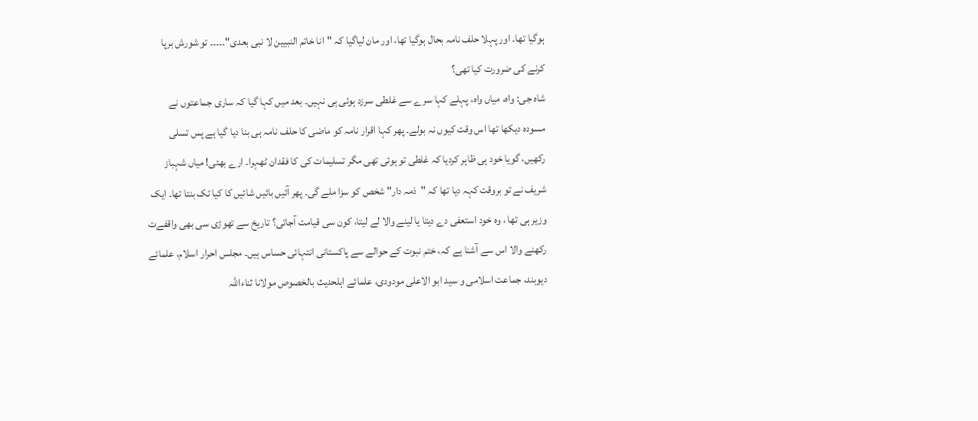ہوگیا تھا۔ اور پہلا حلف نامہ بحال ہوگیا تھا، اور مان لیاگیا کہ "انا خاتم النبیین لا نبی بعدی"۔۔۔۔۔ تو شورش برپا کرنے کی ضرورت کیا تھی؟
شاہ جی: واہ، میاں واہ، پہلے کہا سرے سے غلطی سرزد ہوئی ہی نہیں۔ بعد میں کہا گیا کہ ساری جماعتوں نے مسودہ دیکھا تھا اس وقت کیوں نہ بولے۔ پھر کہا اقرار نامہ کو ماضی کا حلف نامہ ہی بنا دیا گیا ہے پس تسلی رکھیں، گویا خود ہی ظاہر کردیا کہ غلطی تو ہوئی تھی مگر تسلیمات کی کا فقدان ٹھہرا۔ ارے بھئی! میاں شہباز شریف نے تو بروقت کہہ دیا تھا کہ "ذمہ دار" شخص کو سزا ملے گی۔ پھر آئیں بائیں شائیں کا کیا تک بنتا تھا۔ ایک وزیر ہی تھا ، وہ خود استعفی دے دیتا یا لینے والا لے لیتا، کون سی قیامت آجاتی؟ تاریخ سے تھوڑی سی بھی واقفےت رکھنے والا اس سے آشنا ہے کہ، ختم نبوت کے حوالے سے پاکستانی انتہائی حساس ہیں۔ مجلس احرار اسلام، علمائے دیوبند، جماعت اسلامی و سید ابو الاعلی مودودی، علمائے اہلحدیث بالخصوص مولانا ثناءاللہ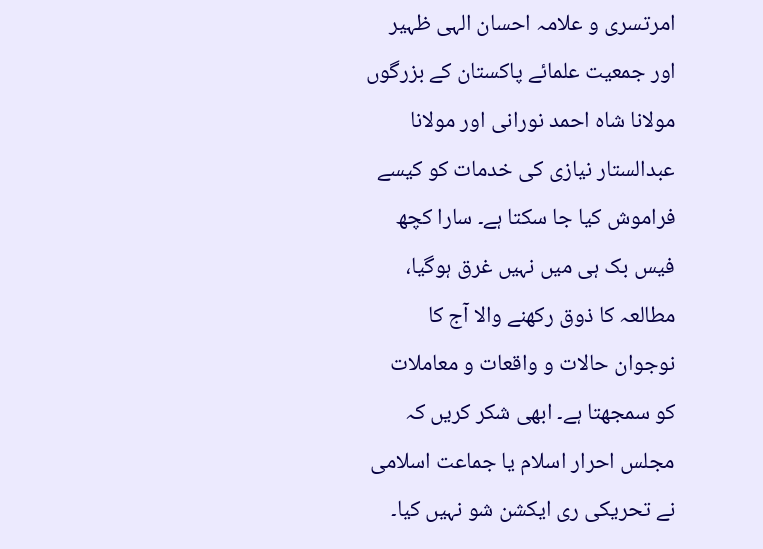امرتسری و علامہ احسان الہی ظہیر اور جمعیت علمائے پاکستان کے بزرگوں مولانا شاہ احمد نورانی اور مولانا عبدالستار نیازی کی خدمات کو کیسے فراموش کیا جا سکتا ہے۔ سارا کچھ فیس بک ہی میں نہیں غرق ہوگیا، مطالعہ کا ذوق رکھنے والا آج کا نوجوان حالات و واقعات و معاملات کو سمجھتا ہے۔ ابھی شکر کریں کہ مجلس احرار اسلام یا جماعت اسلامی نے تحریکی ری ایکشن شو نہیں کیا۔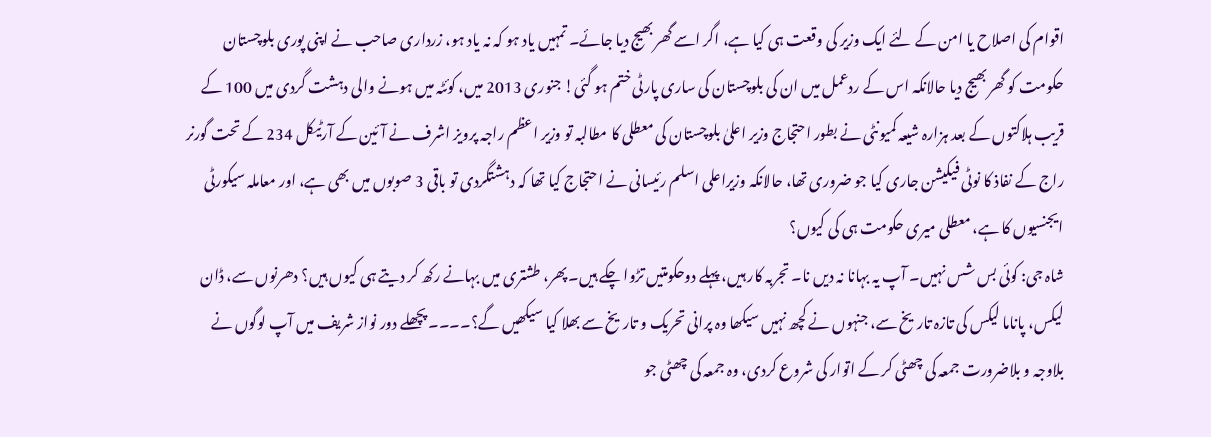اقوام کی اصلاح یا امن کے لئے ایک وزیر کی وقعت ہی کیا ہے، اگر اسے گھر بھیج دیا جائے۔ تمہیں یاد ہو کہ نہ یاد ہو، زرداری صاحب نے اپنی پوری بلوچستان حکومت کو گھر بھیج دیا حالانکہ اس کے ردعمل میں ان کی بلوچستان کی ساری پارٹی ختم ہو گئی! جنوری 2013 میں، کوئٹہ میں ہونے والی دہشت گردی میں 100 کے قریب ہلاکتوں کے بعد ہزارہ شیعہ کمیونٹی نے بطور احتجاج وزیر اعلیٰ بلوچستان کی معطلی کا مطالبہ تو وزیر اعظم راجہ پرویز اشرف نے آئین کے آرٹیکل 234 کے تحت گورنر راج کے نفاذ کا نوٹی فیکیشن جاری کیا جو ضروری تھا، حالانکہ وزیراعلی اسلم رئیسانی نے احتجاج کیا تھا کہ دہشتگردی تو باقی 3 صوبوں میں بھی ہے، اور معاملہ سیکورٹی ایجنسیوں کا ہے، معطلی میری حکومت ہی کی کیوں؟
شاہ جی: کوئی بس شس نہیں۔ آپ یہ بہانا نہ دیں نا۔ تجربہ کار ہیں، پہلے دوحکومتیں تڑوا چکے ہیں۔ پھر، طشتری میں بہانے رکھ کر دیتے ہی کیوں ہیں؟ دھرنوں سے، ڈان لیکس، پاناما لیکس کی تازہ تاریخ سے، جنہوں نے کچھ نہیں سیکھا وہ پرانی تحریک و تاریخ سے بھلا کیا سیکھیں گے؟۔۔۔۔ پچھلے دور نواز شریف میں آپ لوگوں نے بلاوجہ و بلاضرورت جمعہ کی چھٹی کر کے اتوار کی شروع کردی، وہ جمعہ کی چھٹی جو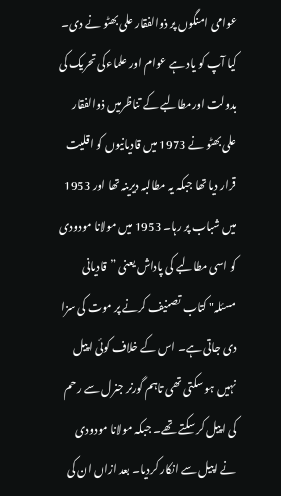عوامی امنگوں پر ذوالفقار علی بھٹو نے دی۔ کیا آپ کو یاد ہے عوام اور علماءکی تحریک کی بدولت اورمطالبے کے تناظرمیں ذوالفقار علی بھٹو نے 1973 میں قادیانیوں کو اقلیت قرار دیا تھا جبکہ یہ مطالبہ دیرینہ تھا اور 1953 میں شباب پر رہا۔ 1953 میں مولانا مودودی کو اسی مطالبے کی پاداش یعنی ”قادیانی مسئلہ" کتاب تصنیف کرنے پر موت کی سزا دی جاتی ہے۔ اس کے خلاف کوئی اپیل نہیں ہو سکتی تھی تاہم گورنر جنرل سے رحم کی اپیل کر سکتے تھے۔ جبکہ مولانا مودودی نے اپیل سے انکار کردیا۔ بعد ازاں ان کی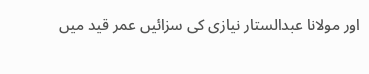اور مولانا عبدالستار نیازی کی سزائیں عمر قید میں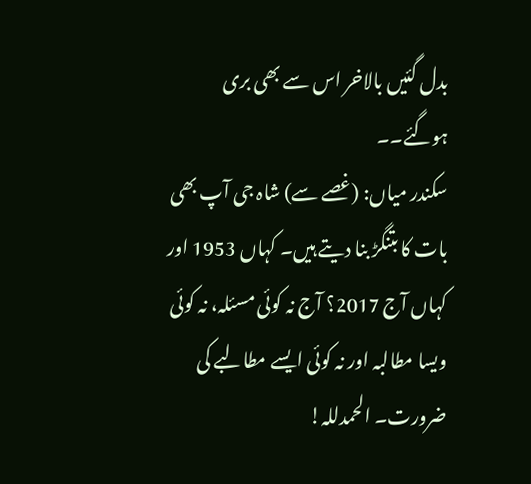بدل گئیں بالاخر اس سے بھی بری ہوگئے۔۔
سکندر میاں: (غصے سے) شاہ جی آپ بھی بات کا بتنگڑ بنا دیتے ہیں۔ کہاں 1953 اور کہاں آج 2017؟ آج نہ کوئی مسئلہ، نہ کوئی ویسا مطالبہ اور نہ کوئی ایسے مطالبے کی ضرورت۔ الحمدللہ!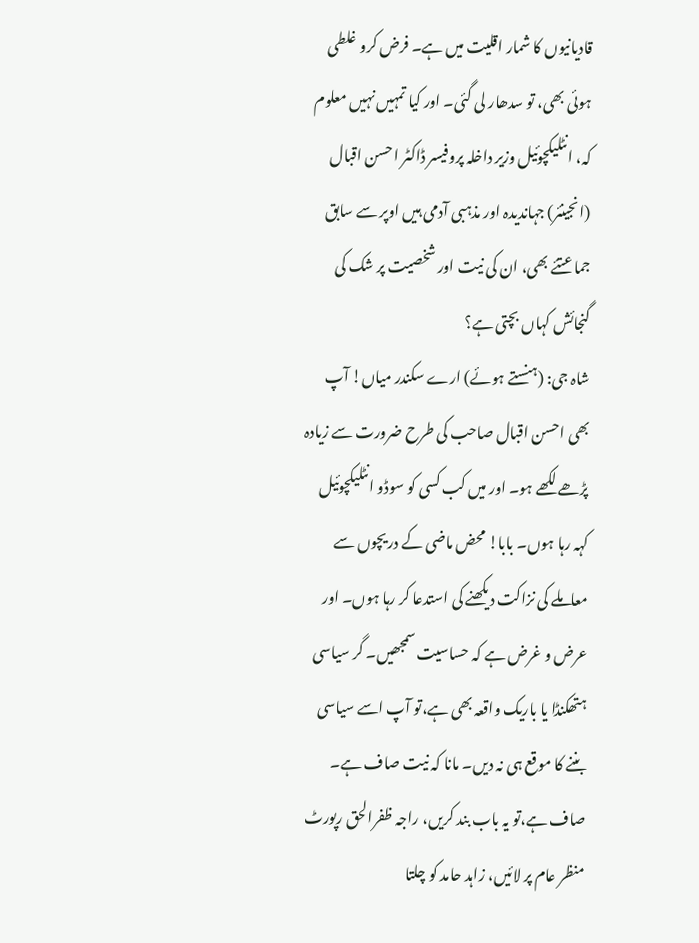قادیانیوں کا شمار اقلیت میں ہے۔ فرض کرو غلطی ہوئی بھی، تو سدھار لی گئی۔ اور کیا تمہیں نہیں معلوم کہ، انٹلیکچوئیل وزیر داخلہ پروفیسر ڈاکٹر احسن اقبال (انجینئر) جہاندیدہ اور مذہبی آدمی ہیں اوپر سے سابق جماعتئے بھی، ان کی نیت اور شخصیت پر شک کی گنجائش کہاں بچتی ہے؟
شاہ جی: (ہنستے ہوئے) ارے سکندر میاں! آپ بھی احسن اقبال صاحب کی طرح ضرورت سے زیادہ پڑھے لکھے ہو۔ اور میں کب کسی کو سوڈو انٹلیکچوئیل کہہ رہا ہوں۔ بابا! محض ماضی کے دریچوں سے معاملے کی نزاکت دیکھنے کی استدعا کر رہا ہوں۔ اور عرض و غرض ہے کہ حساسیت سمجھیں۔ گر سیاسی ہتھکنڈا یا باریک واقعہ بھی ہے،تو آپ اسے سیاسی بننے کا موقع ہی نہ دیں۔ مانا کہ نیت صاف ہے۔ صاف ہے،تو یہ باب بند کریں، راجہ ظفرالحق رپورٹ منظر عام پر لائیں، زاہد حامد کو چلتا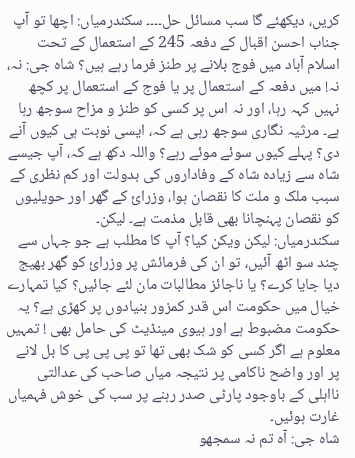کریں، دیکھئے گا سب مسائل حل۔۔۔۔ سکندرمیاں: اچھا تو آپ جناب احسن اقبال کے دفعہ 245 کے استعمال کے تحت اسلام آباد میں فوج بلانے پر طنز فرما رہے ہیں؟ شاہ جی: نہ، نہ! میں دفعہ کے استعمال پر یا فوج کے استعمال پر کچھ نہیں کہہ رہا، اور نہ اس پر کسی کو طنز و مزاح سوجھ رہا ہے۔ مرثیہ نگاری سوجھ رہی ہے کہ، ایسی نوبت ہی کیوں آنے دی؟ پہلے کیوں سوئے موئے رہے؟ واللہ دکھ ہے کہ، آپ جیسے شاہ سے زیادہ شاہ کے وفاداروں کی بدولت اور کم نظری کے سبب ملک و ملت کا نقصان ہوا، وزرائ کے گھر اور حویلیوں کو نقصان پہنچانا بھی قابل مذمت ہے۔ لیکن۔
سکندرمیاں: لیکن ویکن کیا؟ آپ کا مطلب ہے جو جہاں سے چند سو اٹھ آئیں، تو ان کی فرمائش پر وزرائ کو گھر بھیج دیا جایا کرے؟ یا ناجائز مطالبات مان لئے جائیں؟ کیا تمہارے خیال میں حکومت اس قدر کمزور بنیادوں پر کھڑی ہے؟ یہ حکومت مضبوط ہے اور ہیوی مینڈیٹ کی حامل بھی ! تمہیں معلوم ہے اگر کسی کو شک بھی تھا تو پی پی پی کا بل لانے پر اور واضح ناکامی پر نتیجہ میاں صاحب کی عدالتی نااہلی کے باوجود پارٹی صدر رہنے پر سب کی خوش فہمیاں غارت ہوئیں۔
شاہ جی: آہ تم نہ سمجھو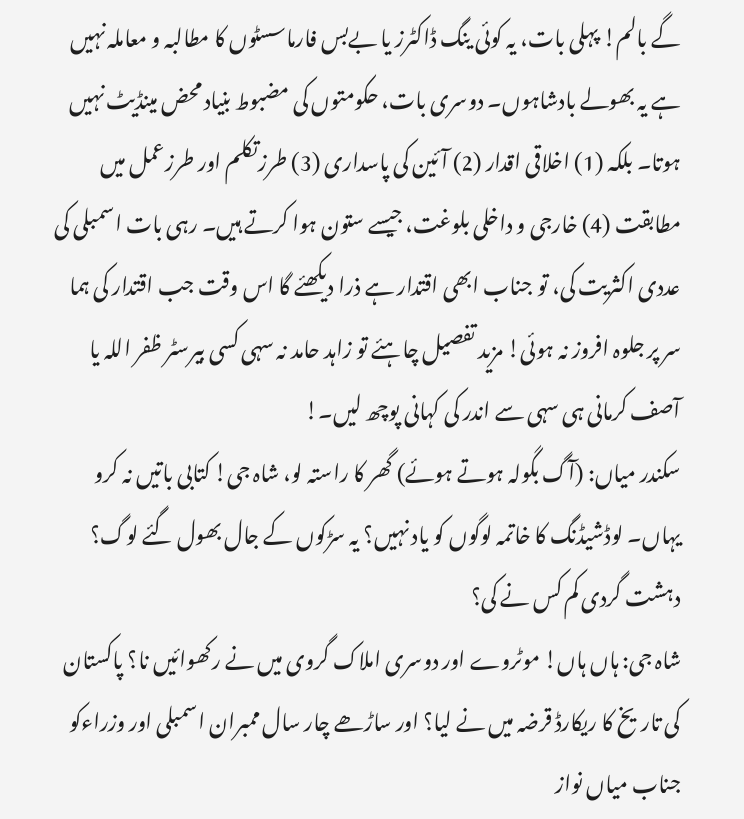گے بالم! پہلی بات، یہ کوئی ینگ ڈاکٹرز یا بےبس فارماسسٹوں کا مطالبہ و معاملہ نہیں ہے یہ بھولے بادشاہوں۔ دوسری بات، حکومتوں کی مضبوط بنیاد محض مینڈیٹ نہیں ہوتا۔ بلکہ (1) اخلاقی اقدار (2) آئین کی پاسداری (3) طرزتکلم اور طرزعمل میں مطابقت (4) خارجی و داخلی بلوغت، جیسے ستون ہوا کرتے ہیں۔ رہی بات اسمبلی کی عددی اکثریت کی، تو جناب ابھی اقتدار ہے ذرا دیکھئے گا اس وقت جب اقتدار کی ہما سر پر جلوہ افروز نہ ہوئی! مزید تفصیل چاہئے تو زاہد حامد نہ سہی کسی بیرسٹر ظفر اللہ یا آصف کرمانی ہی سہی سے اندر کی کہانی پوچھ لیں۔!
سکندر میاں: (آگ بگولہ ہوتے ہوئے) گھر کا راستہ لو، شاہ جی! کتابی باتیں نہ کرو یہاں۔ لوڈشیڈنگ کا خاتمہ لوگوں کو یاد نہیں؟ یہ سڑکوں کے جال بھول گئے لوگ؟ دہشت گردی کم کس نے کی؟
شاہ جی: ہاں ہاں! موٹروے اور دوسری املاک گروی میں نے رکھوائیں نا؟ پاکستان کی تاریخ کا ریکارڈ قرضہ میں نے لیا؟ اور ساڑھے چار سال ممبران اسمبلی اور وزراءکو جناب میاں نواز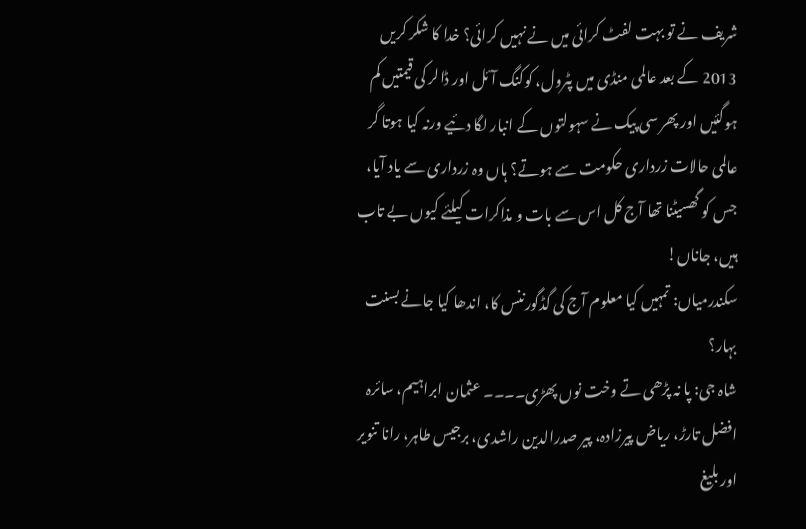شریف نے تو بہت لفٹ کرائی میں نے نہیں کرائی؟ خدا کا شکر کریں 2013 کے بعد عالمی منڈی میں پٹرول، کوکنگ آئل اور ڈالر کی قیمتیں کم ہوگئیں اور پھر سی پیک نے سہولتوں کے انبار لگا دئیے ورنہ کیا ہوتا گر عالمی حالات زرداری حکومت سے ہوتے؟ ہاں وہ زرداری سے یاد آیا، جس کو گھسیٹنا تھا آج کل اس سے بات و مذاکرات کیلئے کیوں بے تاب ہیں، جاناں!
سکندرمیاں: تمہیں کیا معلوم آج کی گڈگورننس کا، اندھا کیا جانے بسنت بہار؟
شاہ جی: پا نہ پڑھی تے وخت نوں پھڑی۔۔۔۔ عثمان ابراہیم، سائرہ افضل تارڑ، ریاض پیرزادہ، پیر صدرالدین راشدی، برجیس طاہر، رانا تنویر اور بلیغ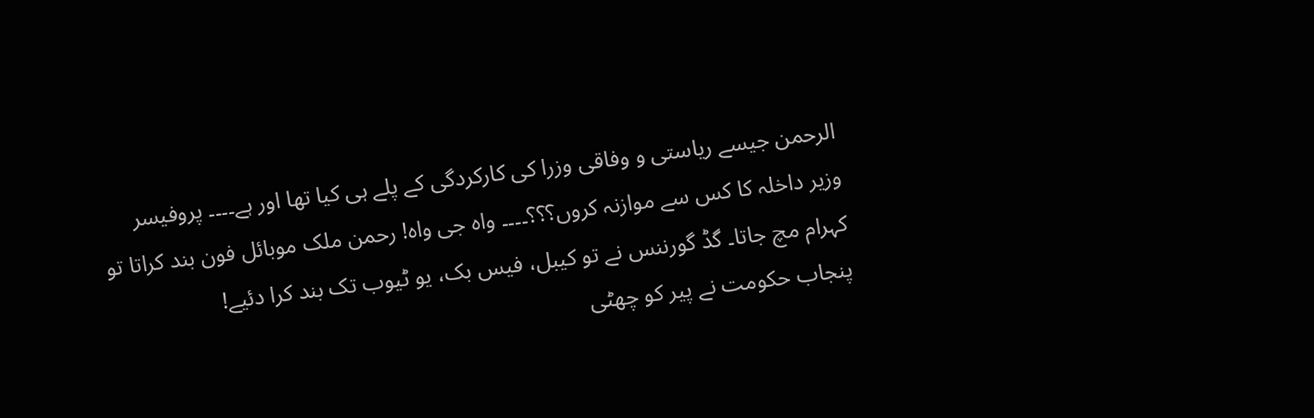الرحمن جیسے ریاستی و وفاقی وزرا کی کارکردگی کے پلے ہی کیا تھا اور ہے۔۔۔۔ پروفیسر وزیر داخلہ کا کس سے موازنہ کروں؟؟؟۔۔۔۔ واہ جی واہ! رحمن ملک موبائل فون بند کراتا تو کہرام مچ جاتا۔ گڈ گورننس نے تو کیبل، فیس بک، یو ٹیوب تک بند کرا دئیے!
پنجاب حکومت نے پیر کو چھٹی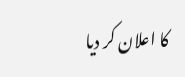کا اعلان کر دیا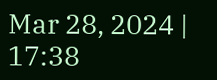Mar 28, 2024 | 17:38